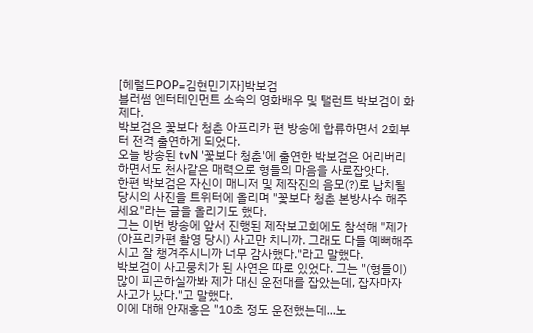[헤럴드POP=김현민기자]박보검
블러썸 엔터테인먼트 소속의 영화배우 및 탤런트 박보검이 화제다.
박보검은 꽃보다 청춘 아프리카 편 방송에 합류하면서 2회부터 전격 출연하게 되었다.
오늘 방송된 tvN '꽃보다 청춘'에 출연한 박보검은 어리버리하면서도 천사같은 매력으로 형들의 마음을 사로잡앗다.
한편 박보검은 자신이 매니저 및 제작진의 음모(?)로 납치될 당시의 사진을 트위터에 올리며 "꽃보다 청춘 본방사수 해주세요"라는 글을 올리기도 했다.
그는 이번 방송에 앞서 진행된 제작보고회에도 참석해 "제가 (아프리카편 촬영 당시) 사고만 치니까. 그래도 다들 예뻐해주시고 잘 챙겨주시니까 너무 감사했다."라고 말했다.
박보검이 사고뭉치가 된 사연은 따로 있었다. 그는 "(형들이) 많이 피곤하실까봐 제가 대신 운전대를 잡았는데, 잡자마자 사고가 났다."고 말했다.
이에 대해 안재홍은 "10초 정도 운전했는데...노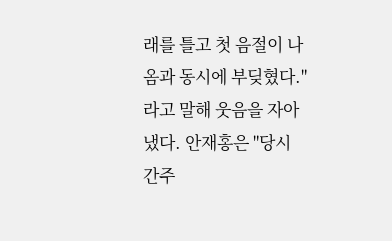래를 틀고 첫 음절이 나옴과 동시에 부딪혔다."라고 말해 웃음을 자아냈다. 안재홍은 "당시 간주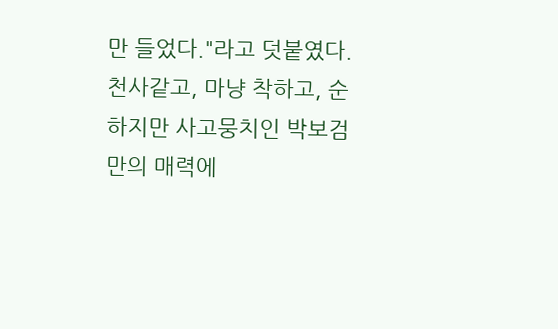만 들었다."라고 덧붙였다.
천사같고, 마냥 착하고, 순하지만 사고뭉치인 박보검만의 매력에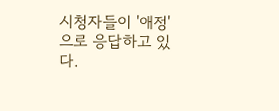시청자들이 '애정'으로 응답하고 있다.